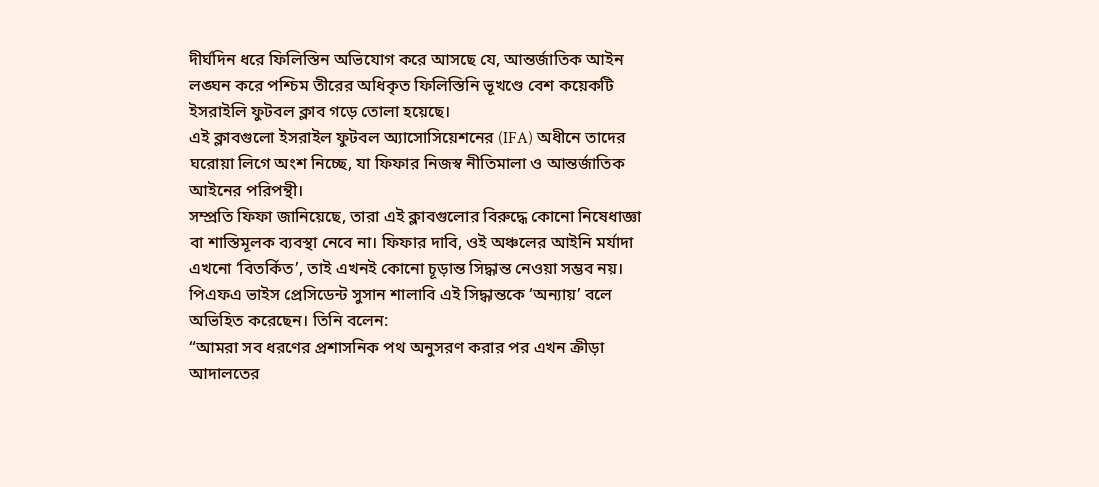দীর্ঘদিন ধরে ফিলিস্তিন অভিযোগ করে আসছে যে, আন্তর্জাতিক আইন লঙ্ঘন করে পশ্চিম তীরের অধিকৃত ফিলিস্তিনি ভূখণ্ডে বেশ কয়েকটি ইসরাইলি ফুটবল ক্লাব গড়ে তোলা হয়েছে।
এই ক্লাবগুলো ইসরাইল ফুটবল অ্যাসোসিয়েশনের (IFA) অধীনে তাদের ঘরোয়া লিগে অংশ নিচ্ছে, যা ফিফার নিজস্ব নীতিমালা ও আন্তর্জাতিক আইনের পরিপন্থী।
সম্প্রতি ফিফা জানিয়েছে, তারা এই ক্লাবগুলোর বিরুদ্ধে কোনো নিষেধাজ্ঞা বা শাস্তিমূলক ব্যবস্থা নেবে না। ফিফার দাবি, ওই অঞ্চলের আইনি মর্যাদা এখনো ‘বিতর্কিত’, তাই এখনই কোনো চূড়ান্ত সিদ্ধান্ত নেওয়া সম্ভব নয়।
পিএফএ ভাইস প্রেসিডেন্ট সুসান শালাবি এই সিদ্ধান্তকে ‘অন্যায়’ বলে অভিহিত করেছেন। তিনি বলেন:
“আমরা সব ধরণের প্রশাসনিক পথ অনুসরণ করার পর এখন ক্রীড়া আদালতের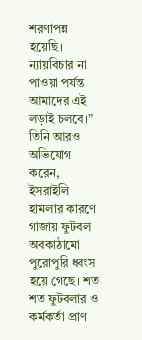শরণাপন্ন হয়েছি। ন্যায়বিচার না পাওয়া পর্যন্ত আমাদের এই লড়াই চলবে।”
তিনি আরও অভিযোগ করেন, ইসরাইলি হামলার কারণে গাজায় ফুটবল অবকাঠামো পুরোপুরি ধ্বংস হয়ে গেছে। শত শত ফুটবলার ও কর্মকর্তা প্রাণ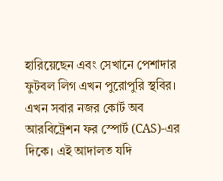হারিয়েছেন এবং সেখানে পেশাদার ফুটবল লিগ এখন পুরোপুরি স্থবির।
এখন সবার নজর কোর্ট অব আরবিট্রেশন ফর স্পোর্ট (CAS)-এর দিকে। এই আদালত যদি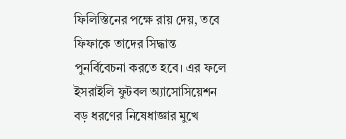ফিলিস্তিনের পক্ষে রায় দেয়, তবে ফিফাকে তাদের সিদ্ধান্ত পুনর্বিবেচনা করতে হবে। এর ফলে ইসরাইলি ফুটবল অ্যাসোসিয়েশন বড় ধরণের নিষেধাজ্ঞার মুখে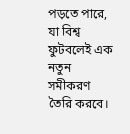পড়তে পারে, যা বিশ্ব ফুটবলেই এক নতুন সমীকরণ তৈরি করবে।